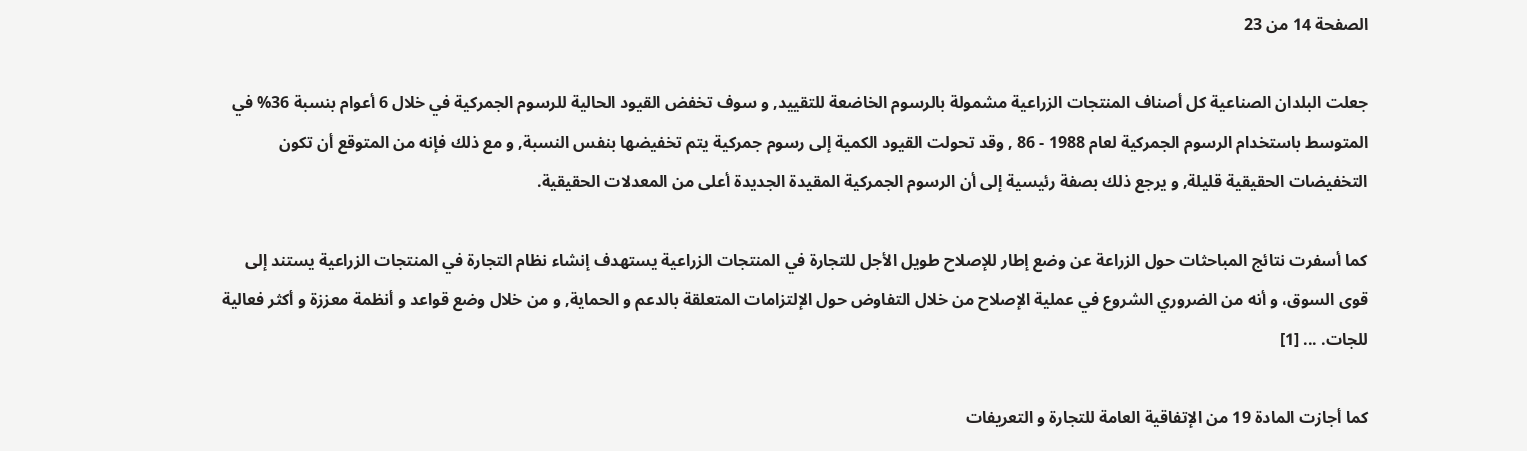الصفحة 14 من 23

جعلت البلدان الصناعية كل أصناف المنتجات الزراعية مشمولة بالرسوم الخاضعة للتقييد, و سوف تخفض القيود الحالية للرسوم الجمركية في خلال 6 أعوام بنسبة 36% في المتوسط باستخدام الرسوم الجمركية لعام 1988 - 86 , وقد تحولت القيود الكمية إلى رسوم جمركية يتم تخفيضها بنفس النسبة, و مع ذلك فإنه من المتوقع أن تكون التخفيضات الحقيقية قليلة, و يرجع ذلك بصفة رئيسية إلى أن الرسوم الجمركية المقيدة الجديدة أعلى من المعدلات الحقيقية.

كما أسفرت نتائج المباحثات حول الزراعة عن وضع إطار للإصلاح طويل الأجل للتجارة في المنتجات الزراعية يستهدف إنشاء نظام التجارة في المنتجات الزراعية يستند إلى قوى السوق، و أنه من الضروري الشروع في عملية الإصلاح من خلال التفاوض حول الإلتزامات المتعلقة بالدعم و الحماية, و من خلال وضع قواعد و أنظمة معززة و أكثر فعالية للجات. ... [1]

كما أجازت المادة 19 من الإتفاقية العامة للتجارة و التعريفات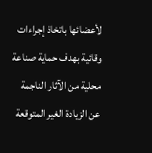لأعضائها باتخاذ إجراءات وقائية بهدف حماية صناعة محلية من الآثار الناجمة عن الزيادة الغير المتوقعة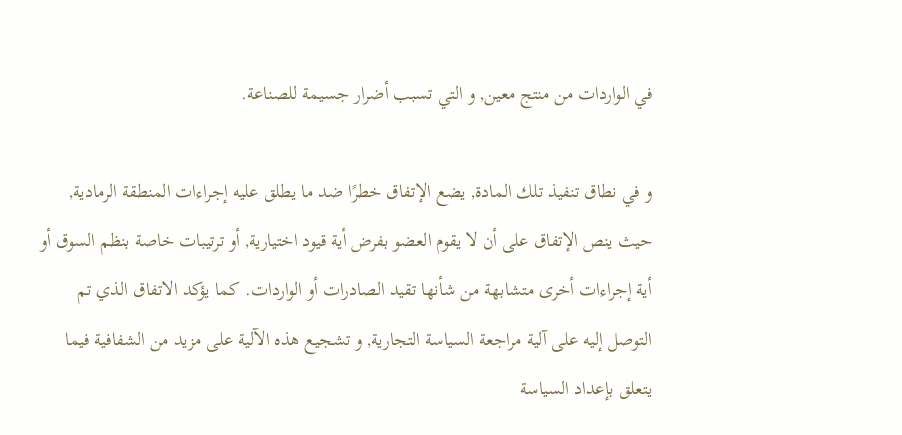في الواردات من منتج معين, و التي تسبب أضرار جسيمة للصناعة.

و في نطاق تنفيذ تلك المادة, يضع الإتفاق خطرًا ضد ما يطلق عليه إجراءات المنطقة الرمادية, حيث ينص الإتفاق على أن لا يقوم العضو بفرض أية قيود اختيارية, أو ترتيبات خاصة بنظم السوق أو أية إجراءات أخرى متشابهة من شأنها تقيد الصادرات أو الواردات. كما يؤكد الاتفاق الذي تم التوصل إليه على آلية مراجعة السياسة التجارية, و تشجيع هذه الآلية على مزيد من الشفافية فيما يتعلق بإعداد السياسة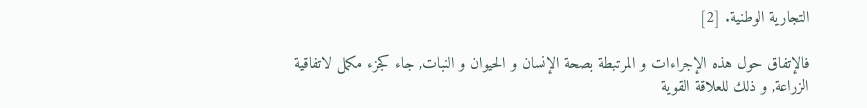التجارية الوطنية. [2]

فالإتفاق حول هذه الإجراءات و المرتبطة بصحة الإنسان و الحيوان و النبات, جاء كجزء مكمل لاتفاقية الزراعة, و ذلك للعلاقة القوية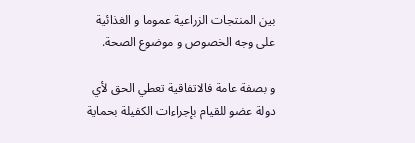بين المنتجات الزراعية عموما و الغذائية على وجه الخصوص و موضوع الصحة.

و بصفة عامة فالاتفاقية تعطي الحق لأي دولة عضو للقيام بإجراءات الكفيلة بحماية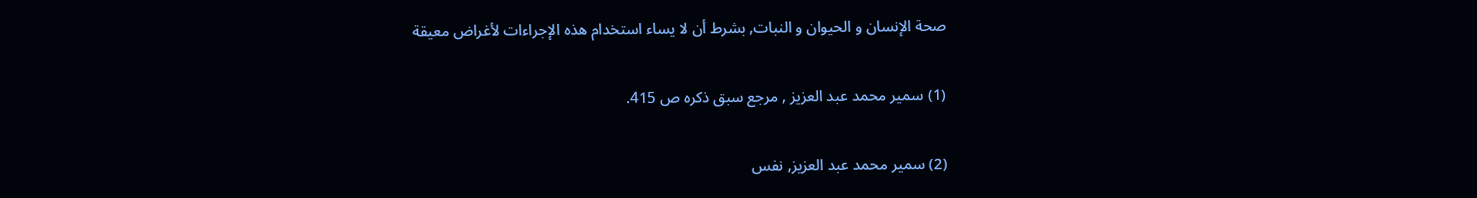صحة الإنسان و الحيوان و النبات, بشرط أن لا يساء استخدام هذه الإجراءات لأغراض معيقة

(1) سمير محمد عبد العزيز , مرجع سبق ذكره ص 415.

(2) سمير محمد عبد العزيز, نفس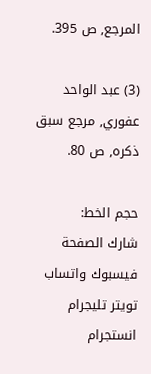المرجع, ص 395.

(3) عبد الواحد عفوري, مرجع سبق ذكره, ص 80.

حجم الخط:
شارك الصفحة
فيسبوك واتساب تويتر تليجرام انستجرام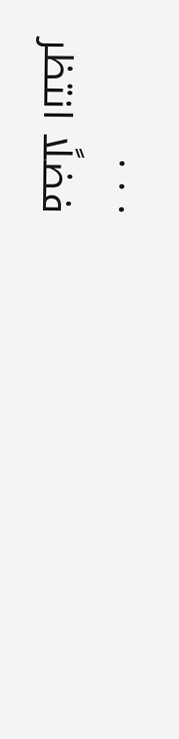. . .
فضلًا انتظر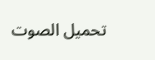تحميل الصوت